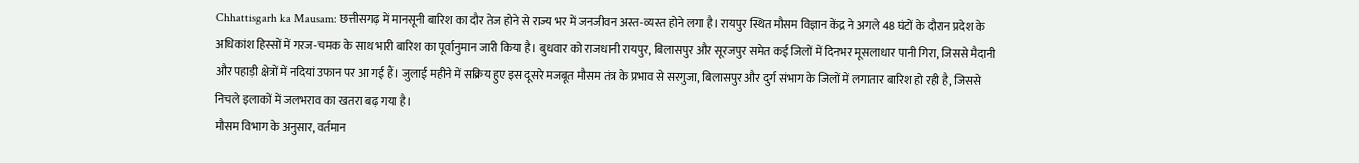Chhattisgarh ka Mausam: छत्तीसगढ़ में मानसूनी बारिश का दौर तेज होने से राज्य भर में जनजीवन अस्त-व्यस्त होने लगा है। रायपुर स्थित मौसम विज्ञान केंद्र ने अगले 48 घंटों के दौरान प्रदेश के अधिकांश हिस्सों में गरज-चमक के साथ भारी बारिश का पूर्वानुमान जारी किया है। बुधवार को राजधानी रायपुर, बिलासपुर और सूरजपुर समेत कई जिलों में दिनभर मूसलाधार पानी गिरा, जिससे मैदानी और पहाड़ी क्षेत्रों में नदियां उफान पर आ गई हैं। जुलाई महीने में सक्रिय हुए इस दूसरे मजबूत मौसम तंत्र के प्रभाव से सरगुजा, बिलासपुर और दुर्ग संभाग के जिलों में लगातार बारिश हो रही है, जिससे निचले इलाकों में जलभराव का खतरा बढ़ गया है।
मौसम विभाग के अनुसार, वर्तमान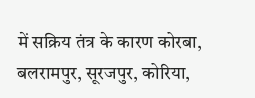में सक्रिय तंत्र के कारण कोरबा, बलरामपुर, सूरजपुर, कोरिया,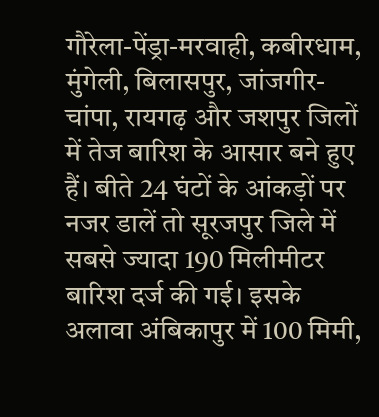गौरेला-पेंड्रा-मरवाही, कबीरधाम, मुंगेली, बिलासपुर, जांजगीर-चांपा, रायगढ़ और जशपुर जिलों में तेज बारिश के आसार बने हुए हैं। बीते 24 घंटों के आंकड़ों पर नजर डालें तो सूरजपुर जिले में सबसे ज्यादा 190 मिलीमीटर बारिश दर्ज की गई। इसके अलावा अंबिकापुर में 100 मिमी,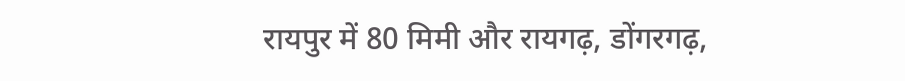रायपुर में 80 मिमी और रायगढ़, डोंगरगढ़,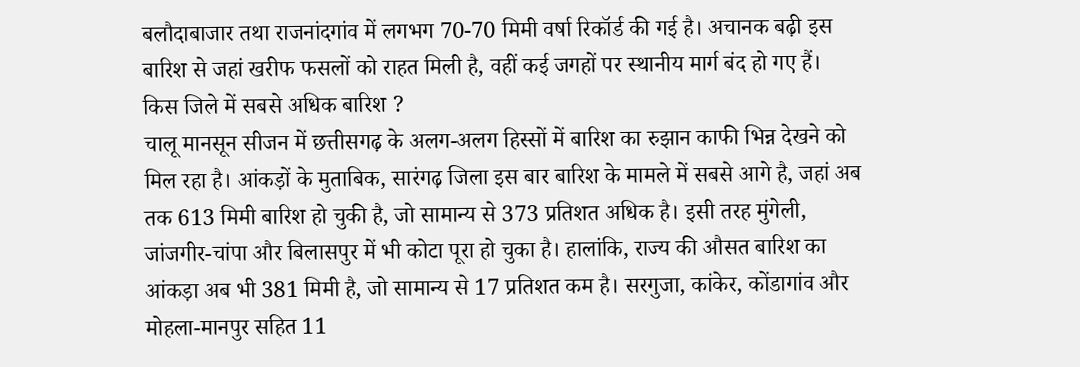बलौदाबाजार तथा राजनांदगांव में लगभग 70-70 मिमी वर्षा रिकॉर्ड की गई है। अचानक बढ़ी इस बारिश से जहां खरीफ फसलों को राहत मिली है, वहीं कई जगहों पर स्थानीय मार्ग बंद हो गए हैं।
किस जिले में सबसे अधिक बारिश ?
चालू मानसून सीजन में छत्तीसगढ़ के अलग-अलग हिस्सों में बारिश का रुझान काफी भिन्न देखने को मिल रहा है। आंकड़ों के मुताबिक, सारंगढ़ जिला इस बार बारिश के मामले में सबसे आगे है, जहां अब तक 613 मिमी बारिश हो चुकी है, जो सामान्य से 373 प्रतिशत अधिक है। इसी तरह मुंगेली, जांजगीर-चांपा और बिलासपुर में भी कोटा पूरा हो चुका है। हालांकि, राज्य की औसत बारिश का आंकड़ा अब भी 381 मिमी है, जो सामान्य से 17 प्रतिशत कम है। सरगुजा, कांकेर, कोंडागांव और मोहला-मानपुर सहित 11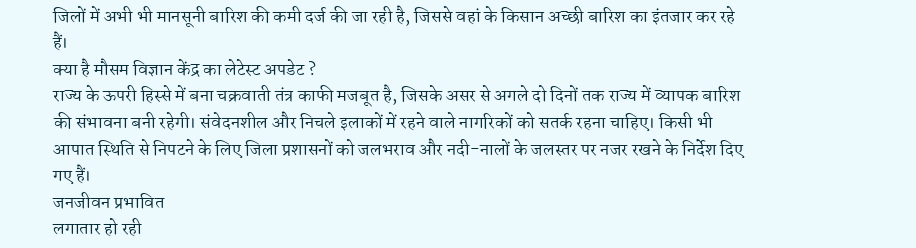जिलों में अभी भी मानसूनी बारिश की कमी दर्ज की जा रही है, जिससे वहां के किसान अच्छी बारिश का इंतजार कर रहे हैं।
क्या है मौसम विज्ञान केंद्र का लेटेस्ट अपडेट ?
राज्य के ऊपरी हिस्से में बना चक्रवाती तंत्र काफी मजबूत है, जिसके असर से अगले दो दिनों तक राज्य में व्यापक बारिश की संभावना बनी रहेगी। संवेदनशील और निचले इलाकों में रहने वाले नागरिकों को सतर्क रहना चाहिए। किसी भी आपात स्थिति से निपटने के लिए जिला प्रशासनों को जलभराव और नदी-नालों के जलस्तर पर नजर रखने के निर्देश दिए गए हैं।
जनजीवन प्रभावित
लगातार हो रही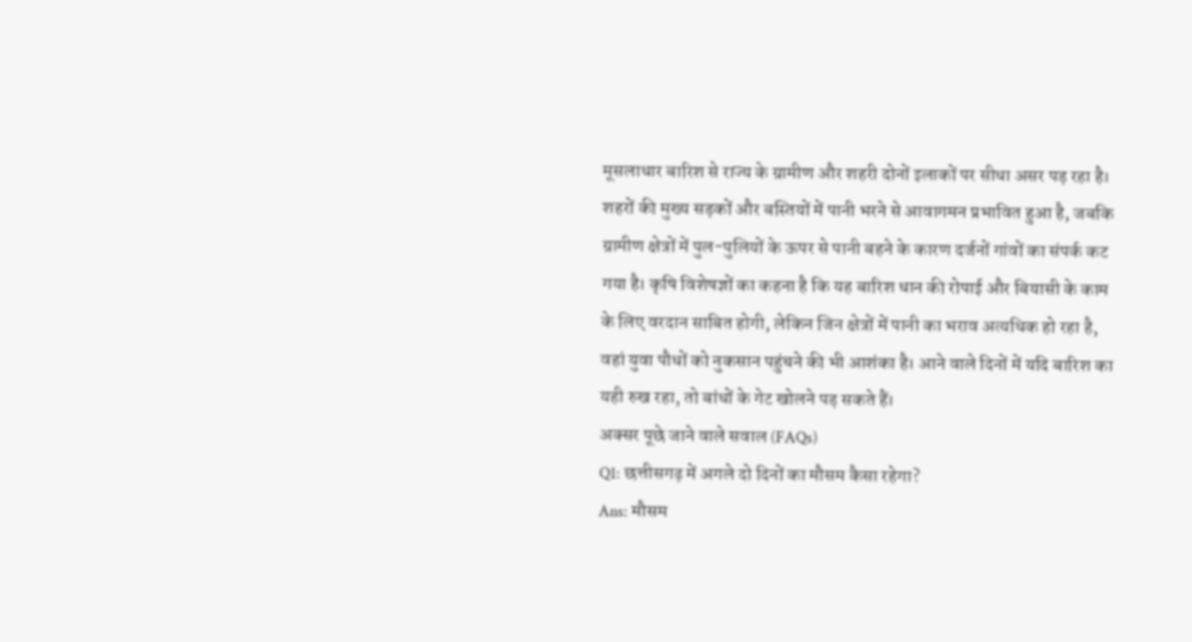मूसलाधार बारिश से राज्य के ग्रामीण और शहरी दोनों इलाकों पर सीधा असर पड़ रहा है। शहरों की मुख्य सड़कों और बस्तियों में पानी भरने से आवागमन प्रभावित हुआ है, जबकि ग्रामीण क्षेत्रों में पुल-पुलियों के ऊपर से पानी बहने के कारण दर्जनों गांवों का संपर्क कट गया है। कृषि विशेषज्ञों का कहना है कि यह बारिश धान की रोपाई और बियासी के काम के लिए वरदान साबित होगी, लेकिन जिन क्षेत्रों में पानी का भराव अत्यधिक हो रहा है, वहां युवा पौधों को नुकसान पहुंचने की भी आशंका है। आने वाले दिनों में यदि बारिश का यही रुख रहा, तो बांधों के गेट खोलने पड़ सकते हैं।
अक्सर पूछे जाने वाले सवाल (FAQs)
Q1: छत्तीसगढ़ में अगले दो दिनों का मौसम कैसा रहेगा?
Ans: मौसम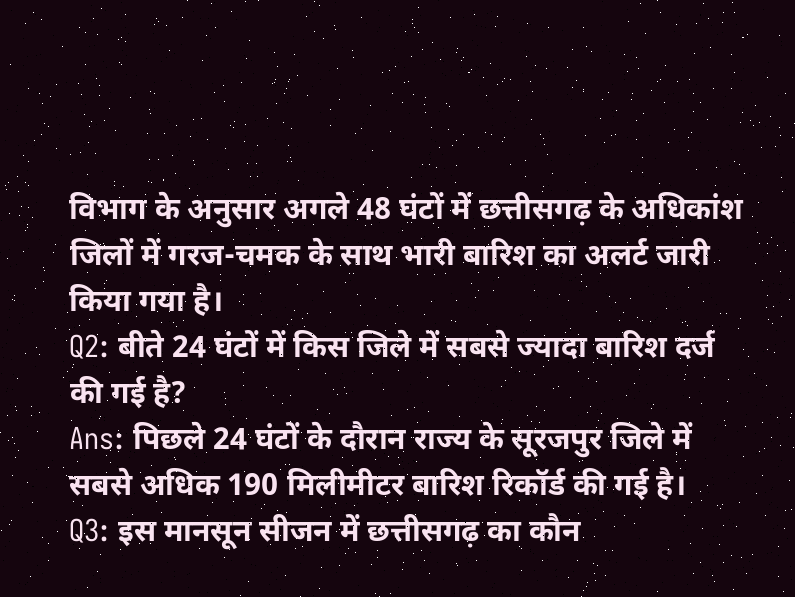विभाग के अनुसार अगले 48 घंटों में छत्तीसगढ़ के अधिकांश जिलों में गरज-चमक के साथ भारी बारिश का अलर्ट जारी किया गया है।
Q2: बीते 24 घंटों में किस जिले में सबसे ज्यादा बारिश दर्ज की गई है?
Ans: पिछले 24 घंटों के दौरान राज्य के सूरजपुर जिले में सबसे अधिक 190 मिलीमीटर बारिश रिकॉर्ड की गई है।
Q3: इस मानसून सीजन में छत्तीसगढ़ का कौन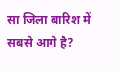सा जिला बारिश में सबसे आगे है?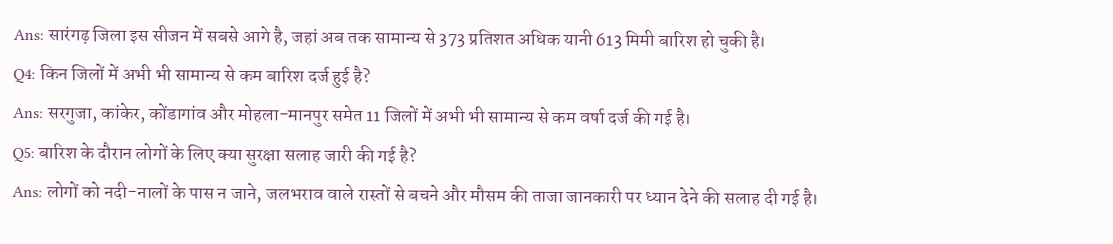Ans: सारंगढ़ जिला इस सीजन में सबसे आगे है, जहां अब तक सामान्य से 373 प्रतिशत अधिक यानी 613 मिमी बारिश हो चुकी है।
Q4: किन जिलों में अभी भी सामान्य से कम बारिश दर्ज हुई है?
Ans: सरगुजा, कांकेर, कोंडागांव और मोहला-मानपुर समेत 11 जिलों में अभी भी सामान्य से कम वर्षा दर्ज की गई है।
Q5: बारिश के दौरान लोगों के लिए क्या सुरक्षा सलाह जारी की गई है?
Ans: लोगों को नदी-नालों के पास न जाने, जलभराव वाले रास्तों से बचने और मौसम की ताजा जानकारी पर ध्यान देने की सलाह दी गई है।